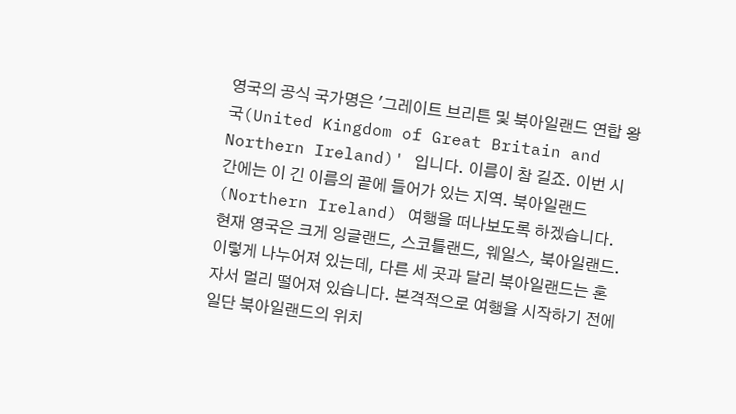영국의 공식 국가명은 '그레이트 브리튼 및 북아일랜드 연합 왕국(United Kingdom of Great Britain and Northern Ireland)' 입니다. 이름이 참 길죠. 이번 시간에는 이 긴 이름의 끝에 들어가 있는 지역. 북아일랜드(Northern Ireland) 여행을 떠나보도록 하겠습니다. 현재 영국은 크게 잉글랜드, 스코틀랜드, 웨일스, 북아일랜드. 이렇게 나누어져 있는데, 다른 세 곳과 달리 북아일랜드는 혼자서 멀리 떨어져 있습니다. 본격적으로 여행을 시작하기 전에 일단 북아일랜드의 위치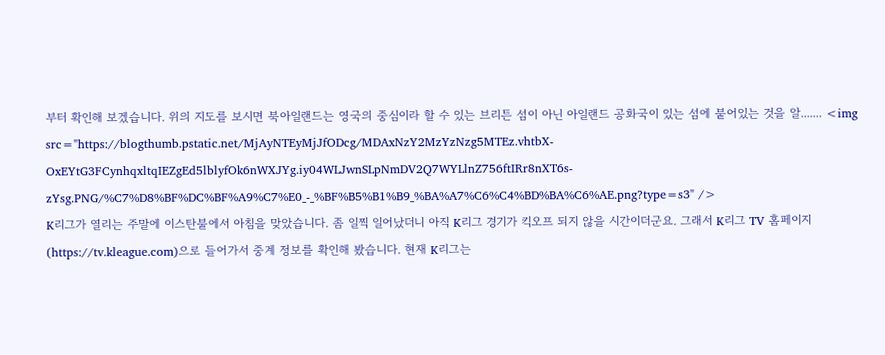부터 확인해 보겠습니다. 위의 지도를 보시면 북아일랜드는 영국의 중심이라 할 수 있는 브리튼 섬이 아닌 아일랜드 공화국이 있는 섬에 붙어있는 것을 알....... <img src="https://blogthumb.pstatic.net/MjAyNTEyMjJfODcg/MDAxNzY2MzYzNzg5MTEz.vhtbX-OxEYtG3FCynhqxltqIEZgEd5lblyfOk6nWXJYg.iy04WLJwnSLpNmDV2Q7WYLlnZ756ftIRr8nXT6s-zYsg.PNG/%C7%D8%BF%DC%BF%A9%C7%E0_-_%BF%B5%B1%B9_%BA%A7%C6%C4%BD%BA%C6%AE.png?type=s3" />
K리그가 열리는 주말에 이스탄불에서 아침을 맞았습니다. 좀 일찍 일어났더니 아직 K리그 경기가 킥오프 되지 않을 시간이더군요. 그래서 K리그 TV 홈페이지(https://tv.kleague.com)으로 들어가서 중계 정보를 확인해 봤습니다. 현재 K리그는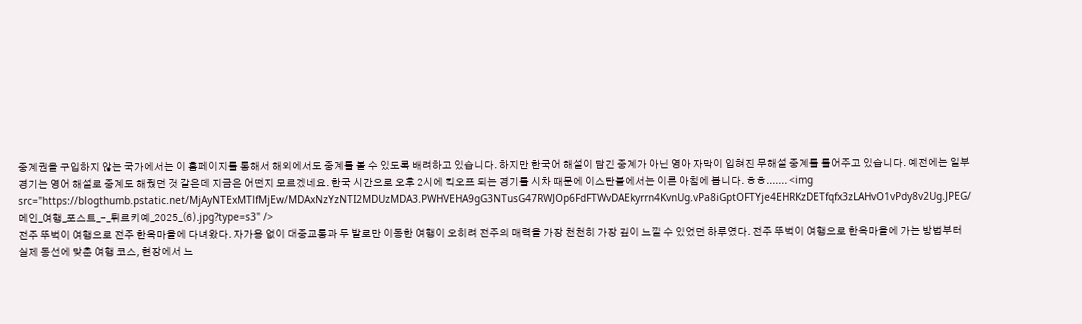중계권을 구입하지 않는 국가에서는 이 홈페이지를 통해서 해외에서도 중계를 볼 수 있도록 배려하고 있습니다. 하지만 한국어 해설이 담긴 중계가 아닌 영아 자막이 입혀진 무해설 중계를 틀어주고 있습니다. 예전에는 일부 경기는 영어 해설로 중계도 해줬던 것 같은데 지금은 어떤지 모르겠네요. 한국 시간으로 오후 2시에 킥오프 되는 경기를 시차 때문에 이스탄불에서는 이른 아침에 봅니다. ㅎㅎ....... <img src="https://blogthumb.pstatic.net/MjAyNTExMTlfMjEw/MDAxNzYzNTI2MDUzMDA3.PWHVEHA9gG3NTusG47RWJOp6FdFTWvDAEkyrrn4KvnUg.vPa8iGptOFTYje4EHRKzDETfqfx3zLAHvO1vPdy8v2Ug.JPEG/메인_여행_포스트_-_튀르키예_2025_(6).jpg?type=s3" />
전주 뚜벅이 여행으로 전주 한옥마을에 다녀왔다. 자가용 없이 대중교통과 두 발로만 이동한 여행이 오히려 전주의 매력을 가장 천천히 가장 깊이 느낄 수 있었던 하루였다. 전주 뚜벅이 여행으로 한옥마을에 가는 방법부터 실제 동선에 맞춘 여행 코스, 현장에서 느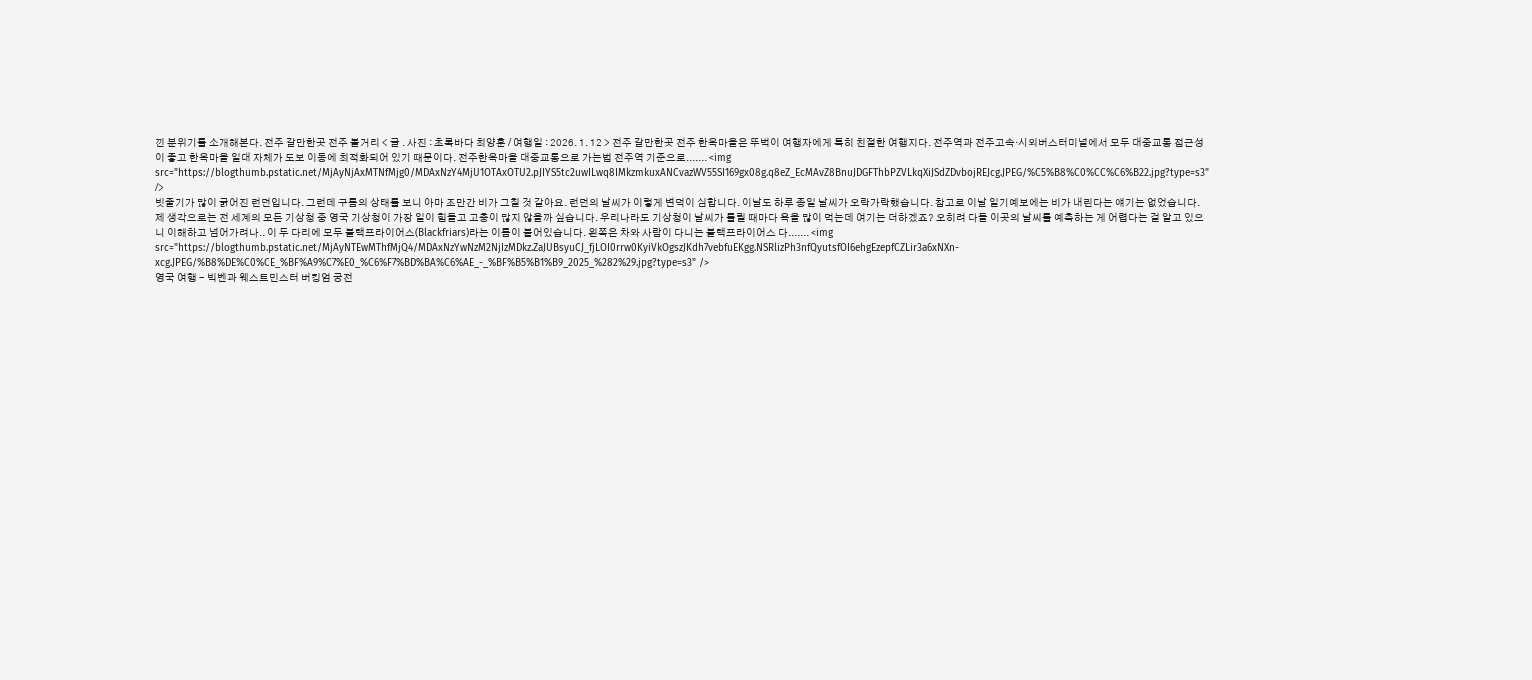낀 분위기를 소개해본다. 전주 갈만한곳 전주 볼거리 < 글 . 사진 : 초록바다 최양훈 / 여행일 : 2026. 1. 12 > 전주 갈만한곳 전주 한옥마을은 뚜벅이 여행자에게 특히 친절한 여행지다. 전주역과 전주고속·시외버스터미널에서 모두 대중교통 접근성이 좋고 한옥마을 일대 자체가 도보 이동에 최적화되어 있기 때문이다. 전주한옥마을 대중교통으로 가는법 전주역 기준으로....... <img src="https://blogthumb.pstatic.net/MjAyNjAxMTNfMjg0/MDAxNzY4MjU1OTAxOTU2.pJIYS5tc2uwILwq8IMkzmkuxANCvazWV55SI169gx08g.q8eZ_EcMAvZ8BnuJDGFThbPZVLkqXiJSdZDvbojREJcg.JPEG/%C5%B8%C0%CC%C6%B22.jpg?type=s3" />
빗줄기가 많이 굵어진 런던입니다. 그런데 구름의 상태를 보니 아마 조만간 비가 그칠 것 같아요. 런던의 날씨가 이렇게 변덕이 심합니다. 이날도 하루 종일 날씨가 오락가락했습니다. 참고로 이날 일기예보에는 비가 내린다는 얘기는 없었습니다. 제 생각으로는 전 세계의 모든 기상청 중 영국 기상청이 가장 일이 힘들고 고충이 많지 않을까 싶습니다. 우리나라도 기상청이 날씨가 틀릴 때마다 욕을 많이 먹는데 여기는 더하겠죠? 오히려 다들 이곳의 날씨를 예측하는 게 어렵다는 걸 알고 있으니 이해하고 넘어가려나.. 이 두 다리에 모두 블랙프라이어스(Blackfriars)라는 이름이 붙어있습니다. 왼쪽은 차와 사람이 다니는 블랙프라이어스 다....... <img src="https://blogthumb.pstatic.net/MjAyNTEwMThfMjQ4/MDAxNzYwNzM2NjIzMDkz.ZaJUBsyuCJ_fjLOI0rrw0KyiVkOgszJKdh7vebfuEKgg.NSRlizPh3nfQyutsfOI6ehgEzepfCZLir3a6xNXn-xcg.JPEG/%B8%DE%C0%CE_%BF%A9%C7%E0_%C6%F7%BD%BA%C6%AE_-_%BF%B5%B1%B9_2025_%282%29.jpg?type=s3" />
영국 여행 - 빅벤과 웨스트민스터 버킹엄 궁전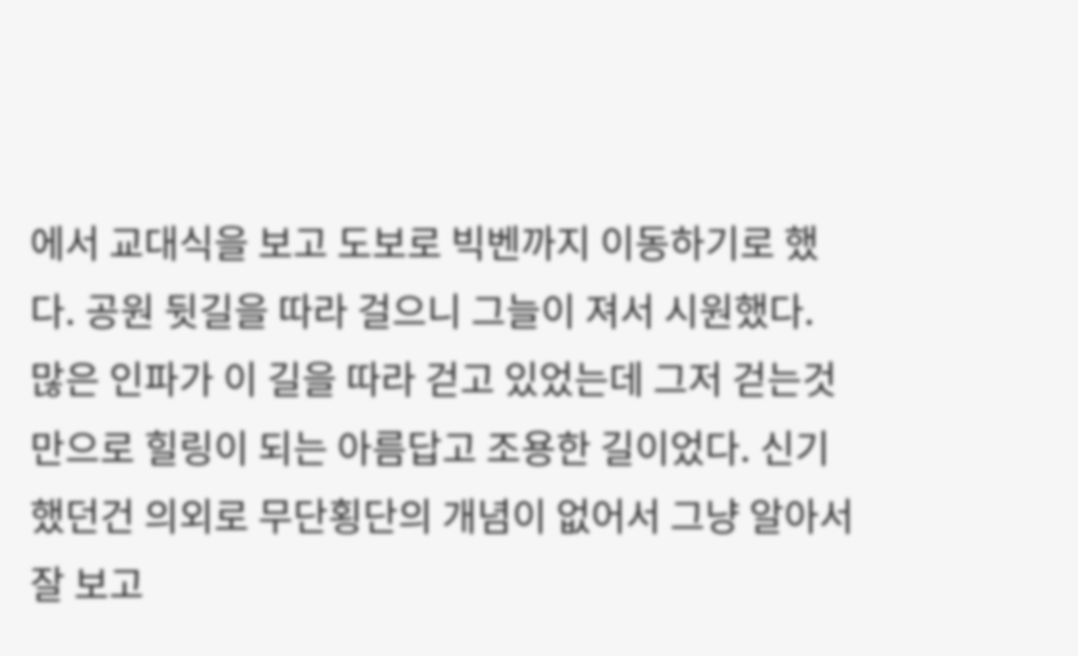에서 교대식을 보고 도보로 빅벤까지 이동하기로 했다. 공원 뒷길을 따라 걸으니 그늘이 져서 시원했다. 많은 인파가 이 길을 따라 걷고 있었는데 그저 걷는것만으로 힐링이 되는 아름답고 조용한 길이었다. 신기했던건 의외로 무단횡단의 개념이 없어서 그냥 알아서 잘 보고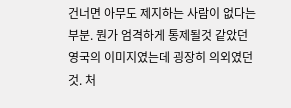건너면 아무도 제지하는 사람이 없다는 부분. 뭔가 엄격하게 통제될것 같았던 영국의 이미지였는데 굉장히 의외였던 것. 처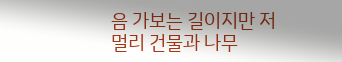음 가보는 길이지만 저 멀리 건물과 나무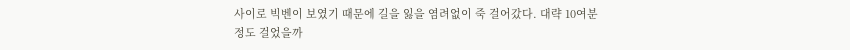사이로 빅벤이 보였기 때문에 길을 잃을 염려없이 죽 걸어갔다. 대략 10여분 정도 걸었을까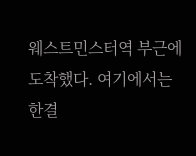웨스트민스터역 부근에 도착했다. 여기에서는 한결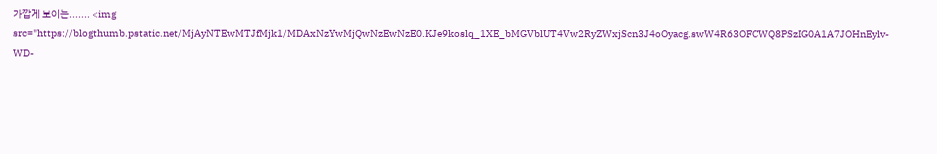가깝게 보이는....... <img src="https://blogthumb.pstatic.net/MjAyNTEwMTJfMjk1/MDAxNzYwMjQwNzEwNzE0.KJe9koslq_1XE_bMGVblUT4Vw2RyZWxjScn3J4oOyacg.swW4R63OFCWQ8PSzIG0A1A7JOHnEylv-WD-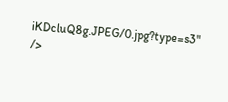iKDcluQ8g.JPEG/0.jpg?type=s3" />